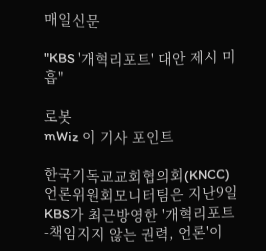매일신문

"KBS '개혁리포트' 대안 제시 미흡"

로봇
mWiz 이 기사 포인트

한국기독교교회협의회(KNCC) 언론위원회모니터팀은 지난9일 KBS가 최근방영한 '개혁리포트-책임지지 않는 권력, 언론'이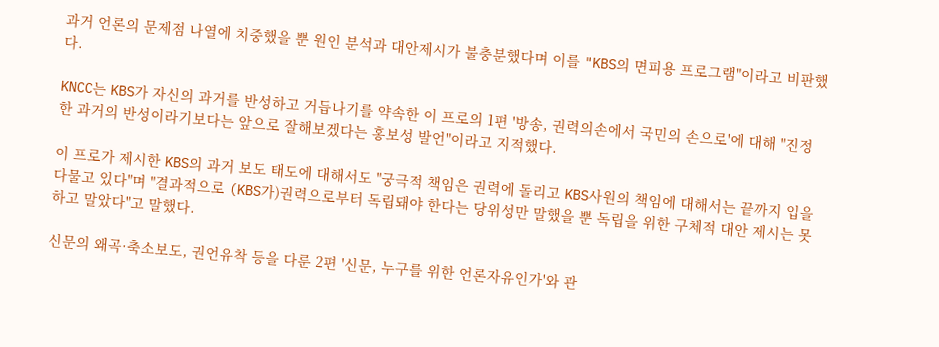과거 언론의 문제점 나열에 치중했을 뿐 원인 분석과 대안제시가 불충분했다며 이를 "KBS의 면피용 프로그램"이라고 비판했다.

KNCC는 KBS가 자신의 과거를 반성하고 거듭나기를 약속한 이 프로의 1편 '방송, 권력의손에서 국민의 손으로'에 대해 "진정한 과거의 반성이라기보다는 앞으로 잘해보겠다는 홍보성 발언"이라고 지적했다.

이 프로가 제시한 KBS의 과거 보도 태도에 대해서도 "궁극적 책임은 권력에 돌리고 KBS사원의 책임에 대해서는 끝까지 입을 다물고 있다"며 "결과적으로 (KBS가)권력으로부터 독립돼야 한다는 당위성만 말했을 뿐 독립을 위한 구체적 대안 제시는 못하고 말았다"고 말했다.

신문의 왜곡·축소보도, 권언유착 등을 다룬 2편 '신문, 누구를 위한 언론자유인가'와 관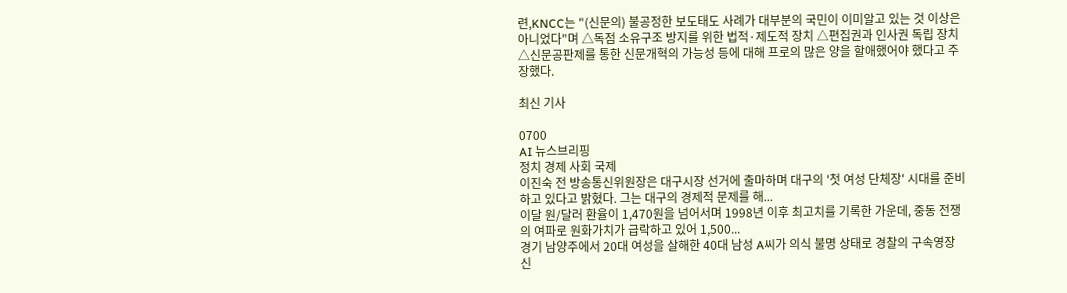련,KNCC는 "(신문의) 불공정한 보도태도 사례가 대부분의 국민이 이미알고 있는 것 이상은아니었다"며 △독점 소유구조 방지를 위한 법적·제도적 장치 △편집권과 인사권 독립 장치△신문공판제를 통한 신문개혁의 가능성 등에 대해 프로의 많은 양을 할애했어야 했다고 주장했다.

최신 기사

0700
AI 뉴스브리핑
정치 경제 사회 국제
이진숙 전 방송통신위원장은 대구시장 선거에 출마하며 대구의 '첫 여성 단체장' 시대를 준비하고 있다고 밝혔다. 그는 대구의 경제적 문제를 해...
이달 원/달러 환율이 1,470원을 넘어서며 1998년 이후 최고치를 기록한 가운데, 중동 전쟁의 여파로 원화가치가 급락하고 있어 1,500...
경기 남양주에서 20대 여성을 살해한 40대 남성 A씨가 의식 불명 상태로 경찰의 구속영장 신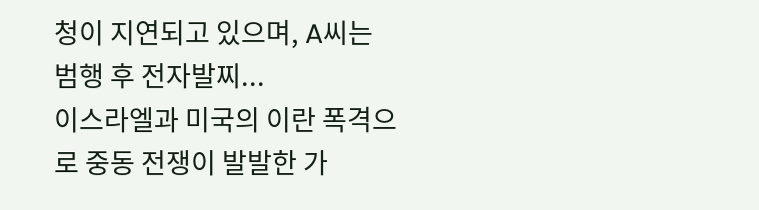청이 지연되고 있으며, A씨는 범행 후 전자발찌...
이스라엘과 미국의 이란 폭격으로 중동 전쟁이 발발한 가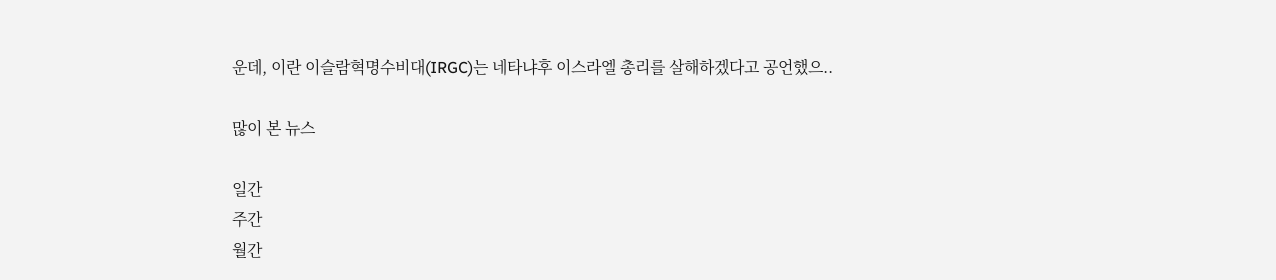운데, 이란 이슬람혁명수비대(IRGC)는 네타냐후 이스라엘 총리를 살해하겠다고 공언했으..

많이 본 뉴스

일간
주간
월간